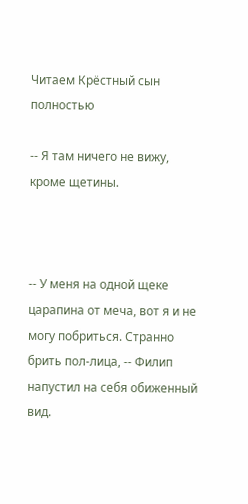Читаем Крёстный сын полностью

-- Я там ничего не вижу, кроме щетины.



-- У меня на одной щеке царапина от меча, вот я и не могу побриться. Странно брить пол-лица, -- Филип напустил на себя обиженный вид.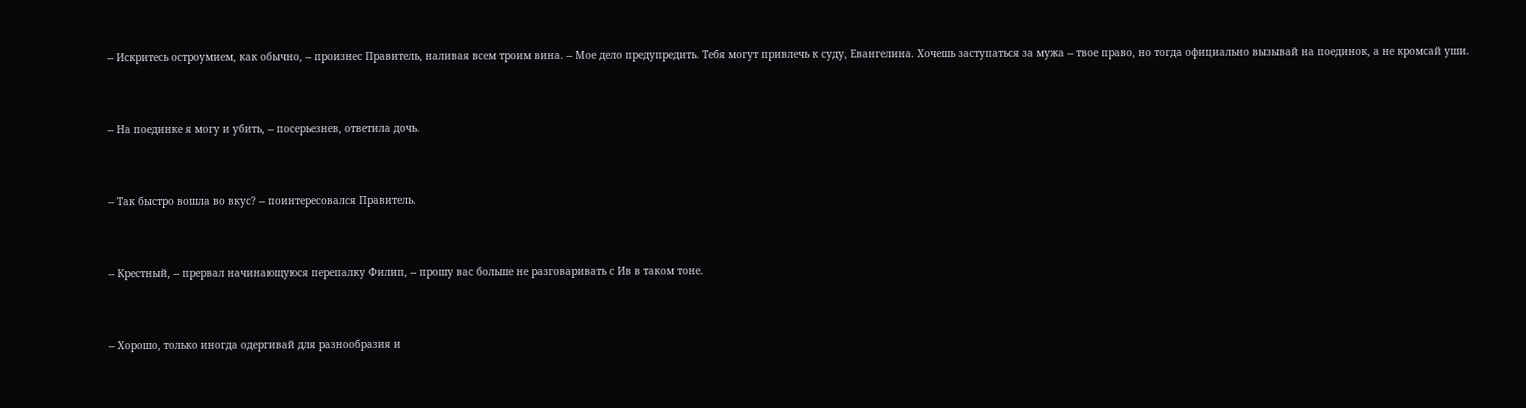-- Искритесь остроумием, как обычно, -- произнес Правитель, наливая всем троим вина. -- Мое дело предупредить. Тебя могут привлечь к суду, Евангелина. Хочешь заступаться за мужа -- твое право, но тогда официально вызывай на поединок, а не кромсай уши.



-- На поединке я могу и убить, -- посерьезнев, ответила дочь.



-- Так быстро вошла во вкус? -- поинтересовался Правитель.



-- Крестный, -- прервал начинающуюся перепалку Филип, -- прошу вас больше не разговаривать с Ив в таком тоне.



-- Хорошо, только иногда одергивай для разнообразия и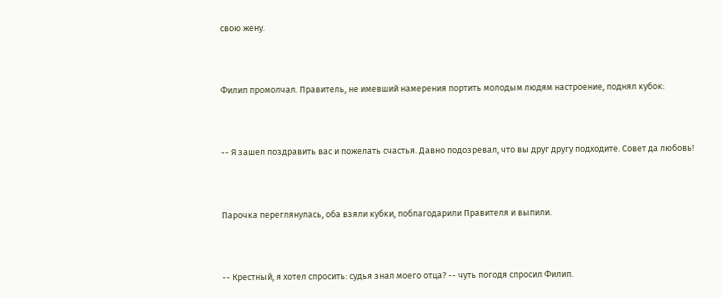свою жену.



Филип промолчал. Правитель, не имевший намерения портить молодым людям настроение, поднял кубок:



-- Я зашел поздравить вас и пожелать счастья. Давно подозревал, что вы друг другу подходите. Совет да любовь!



Парочка переглянулась, оба взяли кубки, поблагодарили Правителя и выпили.



-- Крестный, я хотел спросить: судья знал моего отца? -- чуть погодя спросил Филип.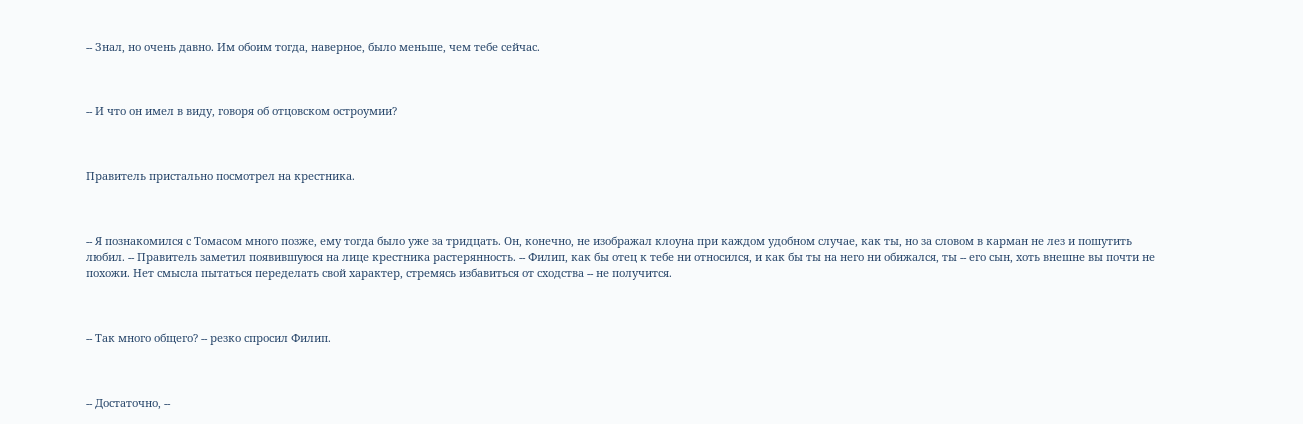-- Знал, но очень давно. Им обоим тогда, наверное, было меньше, чем тебе сейчас.



-- И что он имел в виду, говоря об отцовском остроумии?



Правитель пристально посмотрел на крестника.



-- Я познакомился с Томасом много позже, ему тогда было уже за тридцать. Он, конечно, не изображал клоуна при каждом удобном случае, как ты, но за словом в карман не лез и пошутить любил. -- Правитель заметил появившуюся на лице крестника растерянность. -- Филип, как бы отец к тебе ни относился, и как бы ты на него ни обижался, ты -- его сын, хоть внешне вы почти не похожи. Нет смысла пытаться переделать свой характер, стремясь избавиться от сходства -- не получится.



-- Так много общего? -- резко спросил Филип.



-- Достаточно, --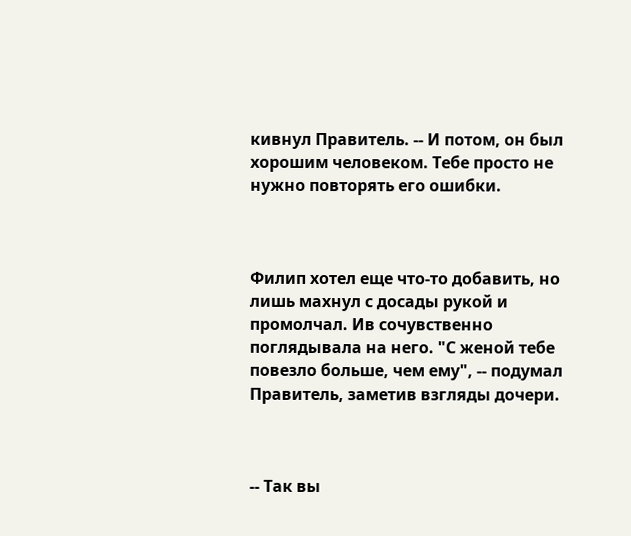кивнул Правитель. -- И потом, он был хорошим человеком. Тебе просто не нужно повторять его ошибки.



Филип хотел еще что-то добавить, но лишь махнул с досады рукой и промолчал. Ив сочувственно поглядывала на него. "С женой тебе повезло больше, чем ему", -- подумал Правитель, заметив взгляды дочери.



-- Так вы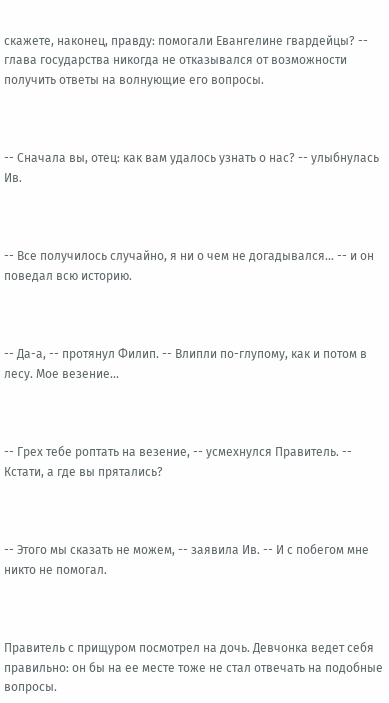скажете, наконец, правду: помогали Евангелине гвардейцы? -- глава государства никогда не отказывался от возможности получить ответы на волнующие его вопросы.



-- Сначала вы, отец: как вам удалось узнать о нас? -- улыбнулась Ив.



-- Все получилось случайно, я ни о чем не догадывался... -- и он поведал всю историю.



-- Да-а, -- протянул Филип. -- Влипли по-глупому, как и потом в лесу. Мое везение...



-- Грех тебе роптать на везение, -- усмехнулся Правитель. -- Кстати, а где вы прятались?



-- Этого мы сказать не можем, -- заявила Ив. -- И с побегом мне никто не помогал.



Правитель с прищуром посмотрел на дочь. Девчонка ведет себя правильно: он бы на ее месте тоже не стал отвечать на подобные вопросы.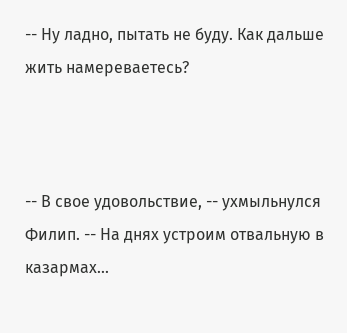-- Ну ладно, пытать не буду. Как дальше жить намереваетесь?



-- В свое удовольствие, -- ухмыльнулся Филип. -- На днях устроим отвальную в казармах...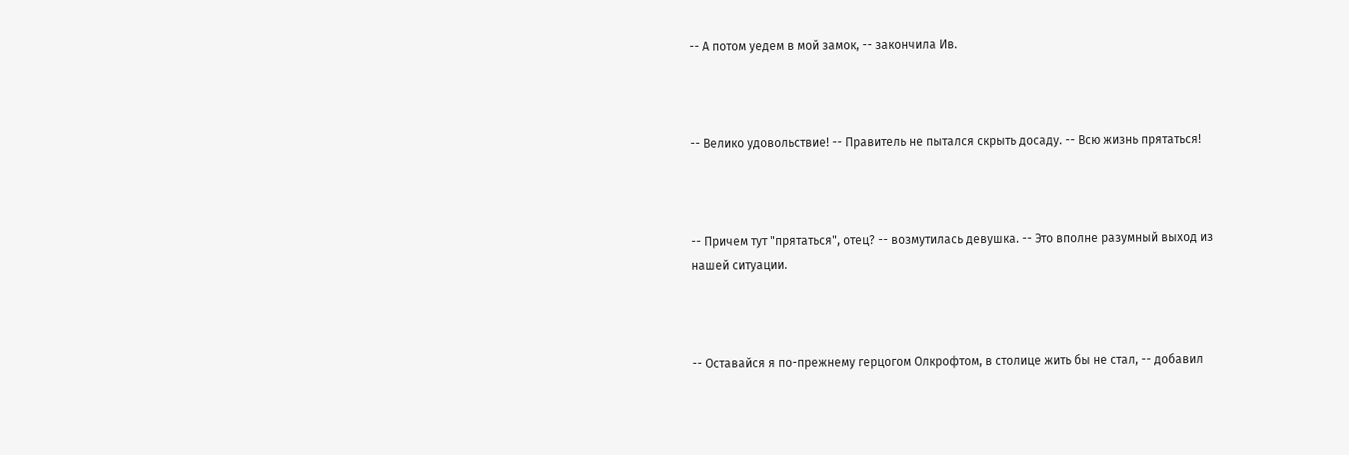-- А потом уедем в мой замок, -- закончила Ив.



-- Велико удовольствие! -- Правитель не пытался скрыть досаду. -- Всю жизнь прятаться!



-- Причем тут "прятаться", отец? -- возмутилась девушка. -- Это вполне разумный выход из нашей ситуации.



-- Оставайся я по-прежнему герцогом Олкрофтом, в столице жить бы не стал, -- добавил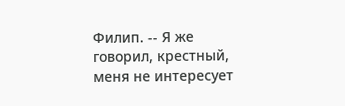Филип. -- Я же говорил, крестный, меня не интересует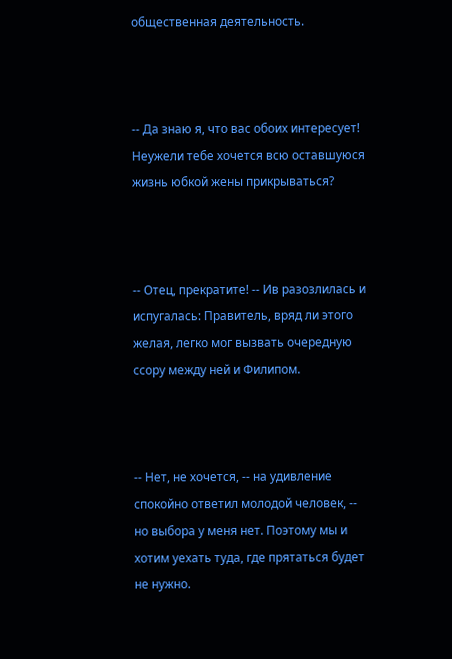общественная деятельность.



-- Да знаю я, что вас обоих интересует! Неужели тебе хочется всю оставшуюся жизнь юбкой жены прикрываться?



-- Отец, прекратите! -- Ив разозлилась и испугалась: Правитель, вряд ли этого желая, легко мог вызвать очередную ссору между ней и Филипом.



-- Нет, не хочется, -- на удивление спокойно ответил молодой человек, -- но выбора у меня нет. Поэтому мы и хотим уехать туда, где прятаться будет не нужно.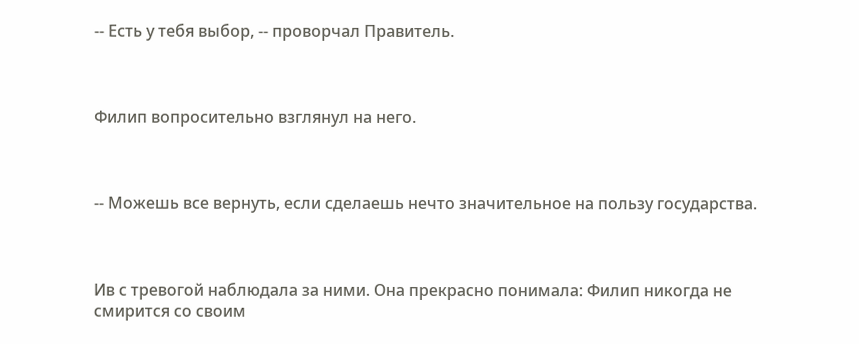-- Есть у тебя выбор, -- проворчал Правитель.



Филип вопросительно взглянул на него.



-- Можешь все вернуть, если сделаешь нечто значительное на пользу государства.



Ив с тревогой наблюдала за ними. Она прекрасно понимала: Филип никогда не смирится со своим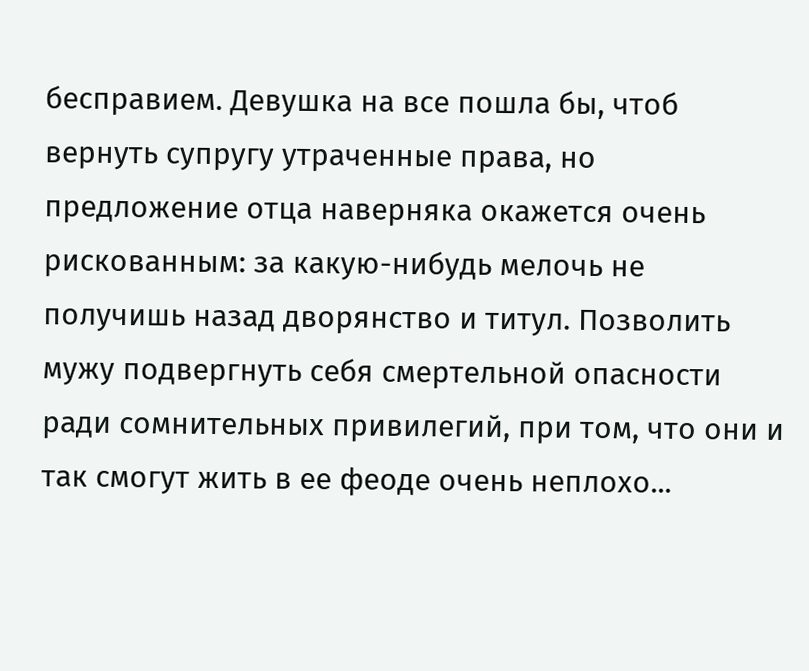бесправием. Девушка на все пошла бы, чтоб вернуть супругу утраченные права, но предложение отца наверняка окажется очень рискованным: за какую-нибудь мелочь не получишь назад дворянство и титул. Позволить мужу подвергнуть себя смертельной опасности ради сомнительных привилегий, при том, что они и так смогут жить в ее феоде очень неплохо...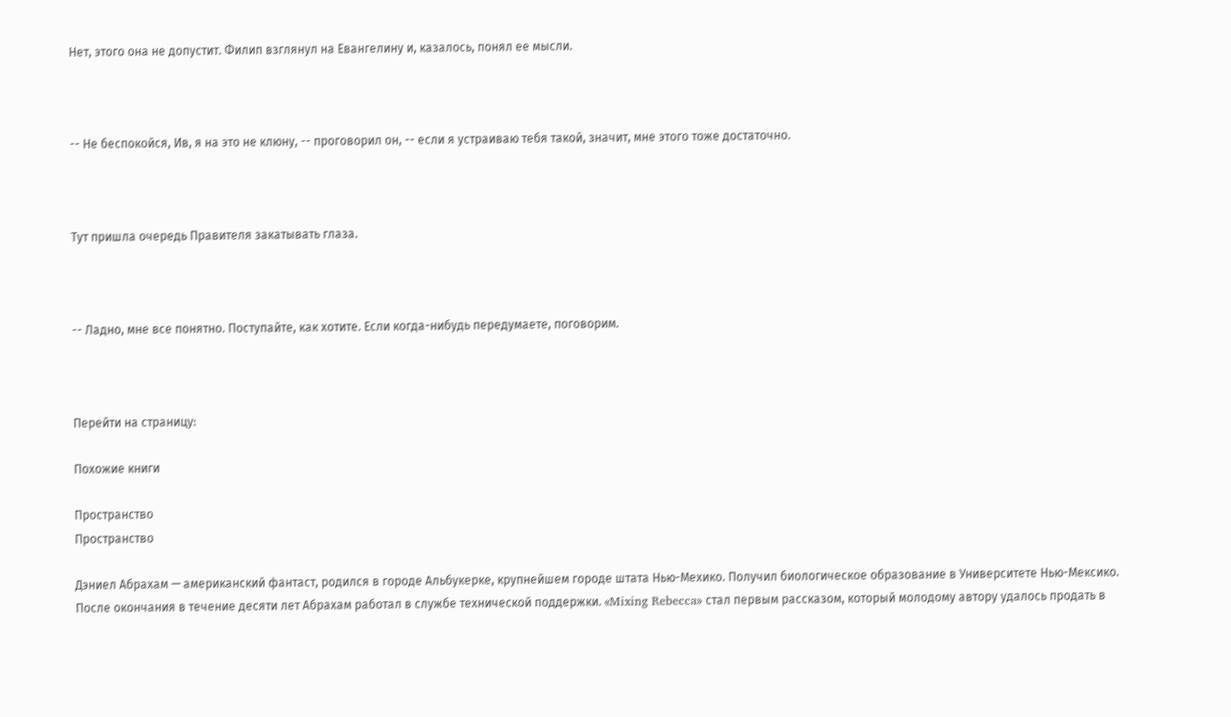Нет, этого она не допустит. Филип взглянул на Евангелину и, казалось, понял ее мысли.



-- Не беспокойся, Ив, я на это не клюну, -- проговорил он, -- если я устраиваю тебя такой, значит, мне этого тоже достаточно.



Тут пришла очередь Правителя закатывать глаза.



-- Ладно, мне все понятно. Поступайте, как хотите. Если когда-нибудь передумаете, поговорим.



Перейти на страницу:

Похожие книги

Пространство
Пространство

Дэниел Абрахам — американский фантаст, родился в городе Альбукерке, крупнейшем городе штата Нью-Мехико. Получил биологическое образование в Университете Нью-Мексико. После окончания в течение десяти лет Абрахам работал в службе технической поддержки. «Mixing Rebecca» стал первым рассказом, который молодому автору удалось продать в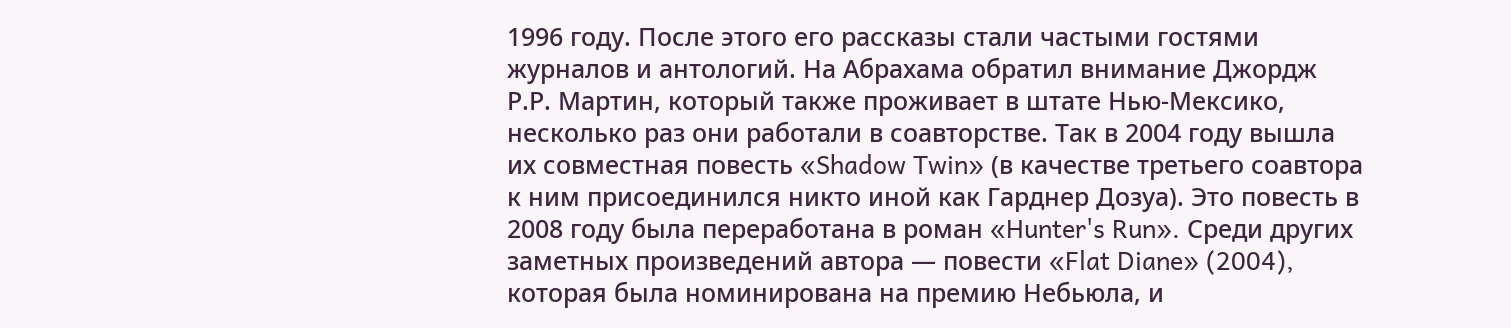1996 году. После этого его рассказы стали частыми гостями журналов и антологий. На Абрахама обратил внимание Джордж Р.Р. Мартин, который также проживает в штате Нью-Мексико, несколько раз они работали в соавторстве. Так в 2004 году вышла их совместная повесть «Shadow Twin» (в качестве третьего соавтора к ним присоединился никто иной как Гарднер Дозуа). Это повесть в 2008 году была переработана в роман «Hunter's Run». Среди других заметных произведений автора — повести «Flat Diane» (2004), которая была номинирована на премию Небьюла, и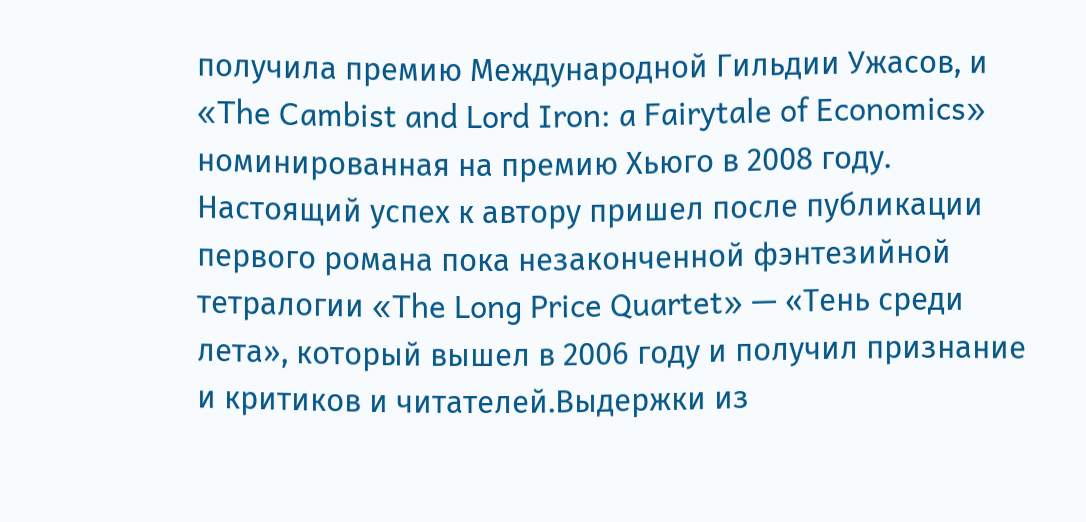получила премию Международной Гильдии Ужасов, и «The Cambist and Lord Iron: a Fairytale of Economics» номинированная на премию Хьюго в 2008 году. Настоящий успех к автору пришел после публикации первого романа пока незаконченной фэнтезийной тетралогии «The Long Price Quartet» — «Тень среди лета», который вышел в 2006 году и получил признание и критиков и читателей.Выдержки из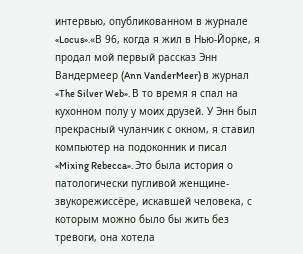интервью, опубликованном в журнале «Locus».«В 96, когда я жил в Нью-Йорке, я продал мой первый рассказ Энн Вандермеер (Ann VanderMeer) в журнал «The Silver Web». В то время я спал на кухонном полу у моих друзей. У Энн был прекрасный чуланчик с окном, я ставил компьютер на подоконник и писал «Mixing Rebecca». Это была история о патологически пугливой женщине-звукорежиссёре, искавшей человека, с которым можно было бы жить без тревоги, она хотела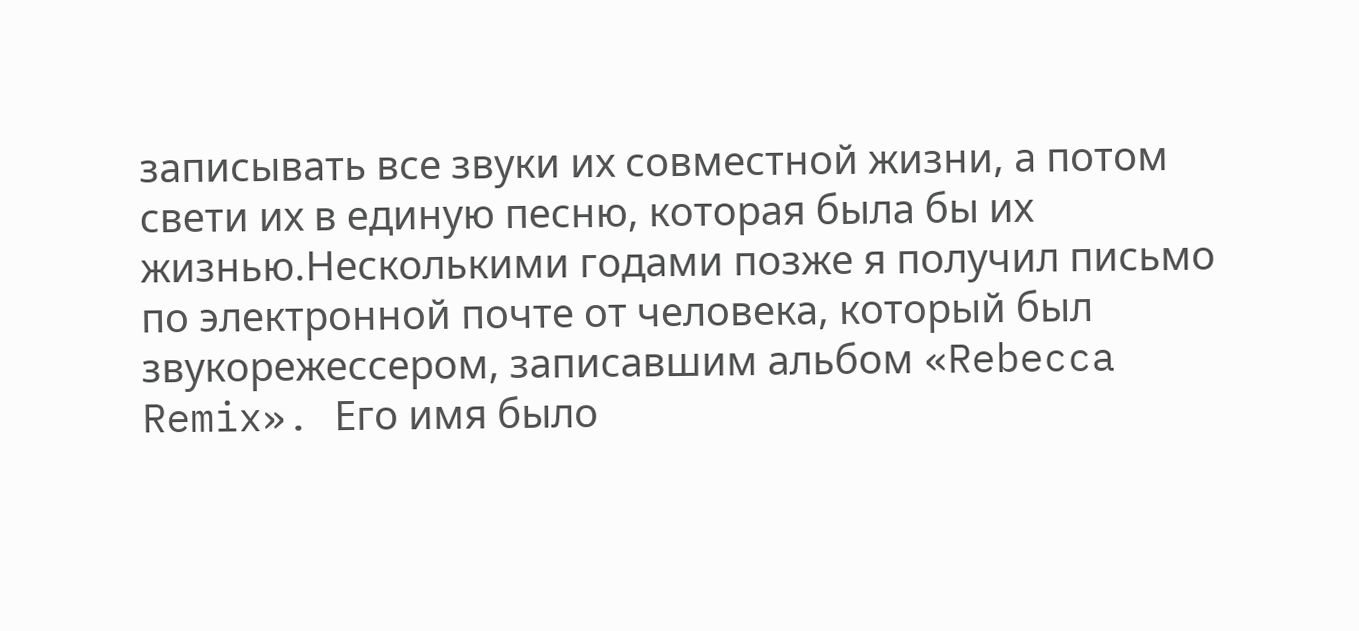записывать все звуки их совместной жизни, а потом свети их в единую песню, которая была бы их жизнью.Несколькими годами позже я получил письмо по электронной почте от человека, который был звукорежессером, записавшим альбом «Rebecca Remix». Его имя было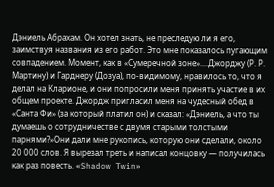Дэниель Абрахам. Он хотел знать, не преследую ли я его, заимствуя названия из его работ. Это мне показалось пугающим совпадением. Момент, как в «Сумеречной зоне»....Джорджу (Р. Р. Мартину) и Гарднеру (Дозуа), по-видимому, нравилось то, что я делал на Кларионе, и они попросили меня принять участие в их общем проекте. Джордж пригласил меня на чудесный обед в «Санта Фи» (за который платил он) и сказал: «Дэниель, а что ты думаешь о сотрудничестве с двумя старыми толстыми парнями?»Они дали мне рукопись, которую они сделали, около 20 000 слов. Я вырезал треть и написал концовку — получилась как раз повесть. «Shadow Twin»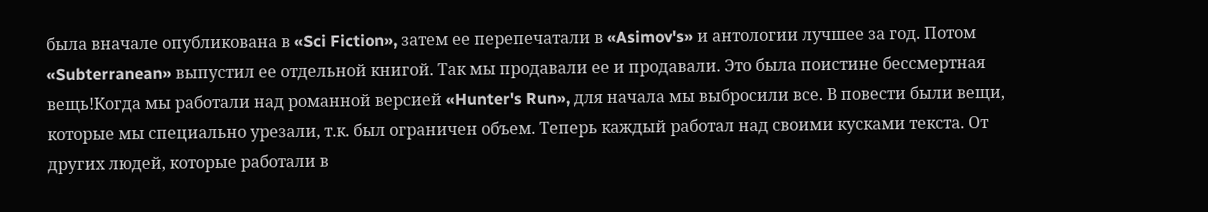была вначале опубликована в «Sci Fiction», затем ее перепечатали в «Asimov's» и антологии лучшее за год. Потом «Subterranean» выпустил ее отдельной книгой. Так мы продавали ее и продавали. Это была поистине бессмертная вещь!Когда мы работали над романной версией «Hunter's Run», для начала мы выбросили все. В повести были вещи, которые мы специально урезали, т.к. был ограничен объем. Теперь каждый работал над своими кусками текста. От других людей, которые работали в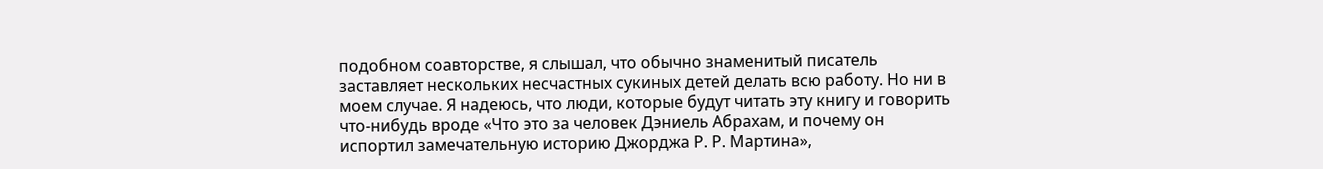подобном соавторстве, я слышал, что обычно знаменитый писатель заставляет нескольких несчастных сукиных детей делать всю работу. Но ни в моем случае. Я надеюсь, что люди, которые будут читать эту книгу и говорить что-нибудь вроде «Что это за человек Дэниель Абрахам, и почему он испортил замечательную историю Джорджа Р. Р. Мартина»,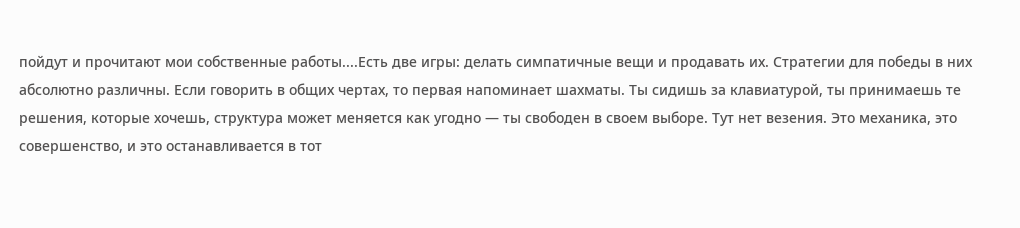пойдут и прочитают мои собственные работы....Есть две игры: делать симпатичные вещи и продавать их. Стратегии для победы в них абсолютно различны. Если говорить в общих чертах, то первая напоминает шахматы. Ты сидишь за клавиатурой, ты принимаешь те решения, которые хочешь, структура может меняется как угодно — ты свободен в своем выборе. Тут нет везения. Это механика, это совершенство, и это останавливается в тот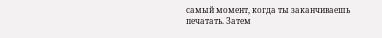самый момент, когда ты заканчиваешь печатать. Затем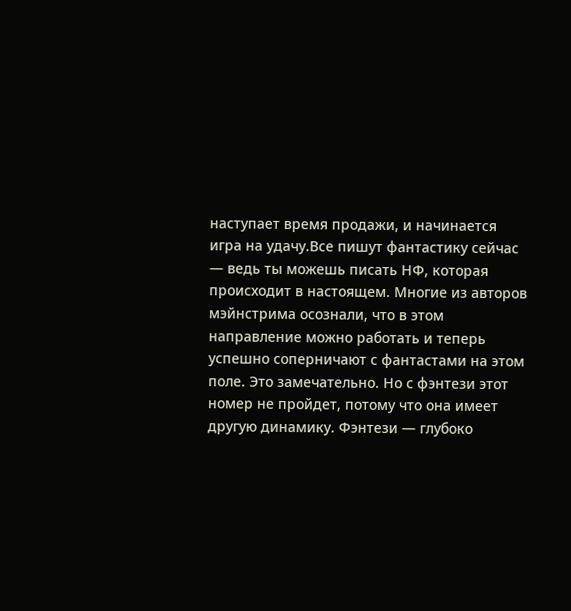наступает время продажи, и начинается игра на удачу.Все пишут фантастику сейчас — ведь ты можешь писать НФ, которая происходит в настоящем. Многие из авторов мэйнстрима осознали, что в этом направление можно работать и теперь успешно соперничают с фантастами на этом поле. Это замечательно. Но с фэнтези этот номер не пройдет, потому что она имеет другую динамику. Фэнтези — глубоко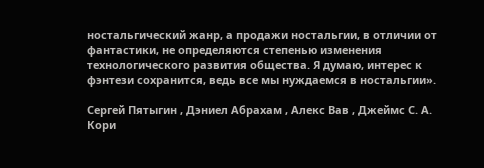ностальгический жанр, а продажи ностальгии, в отличии от фантастики, не определяются степенью изменения технологического развития общества. Я думаю, интерес к фэнтези сохранится, ведь все мы нуждаемся в ностальгии».

Сергей Пятыгин , Дэниел Абрахам , Алекс Вав , Джеймс С. А. Кори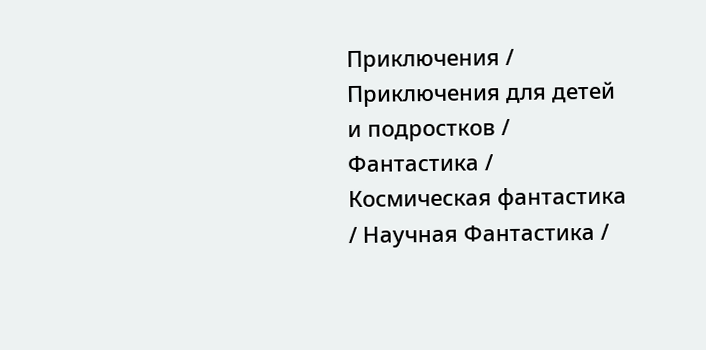Приключения / Приключения для детей и подростков / Фантастика / Космическая фантастика / Научная Фантастика /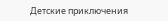Детские приключения